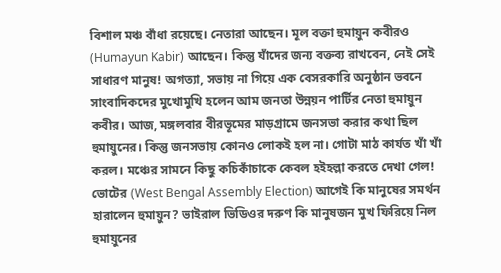বিশাল মঞ্চ বাঁধা রয়েছে। নেতারা আছেন। মূল বক্তা হুমায়ুন কবীরও (Humayun Kabir) আছেন। কিন্তু যাঁদের জন্য বক্তব্য রাখবেন, নেই সেই সাধারণ মানুষ! অগত্যা, সভায় না গিয়ে এক বেসরকারি অনুষ্ঠান ভবনে সাংবাদিকদের মুখোমুখি হলেন আম জনতা উন্নয়ন পার্টির নেতা হুমায়ুন কবীর। আজ, মঙ্গলবার বীরভূমের মাড়গ্রামে জনসভা করার কথা ছিল হুমায়ুনের। কিন্তু জনসভায় কোনও লোকই হল না। গোটা মাঠ কার্যত খাঁ খাঁ করল। মঞ্চের সামনে কিছু কচিকাঁচাকে কেবল হইহল্লা করতে দেখা গেল! ভোটের (West Bengal Assembly Election) আগেই কি মানুষের সমর্থন হারালেন হুমায়ুন? ভাইরাল ভিডিওর দরুণ কি মানুষজন মুখ ফিরিয়ে নিল হুমায়ুনের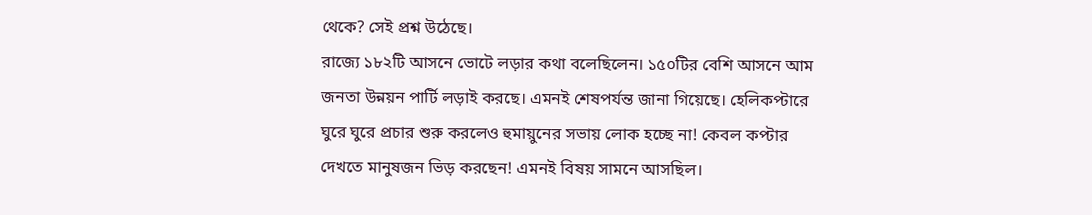থেকে? সেই প্রশ্ন উঠেছে।
রাজ্যে ১৮২টি আসনে ভোটে লড়ার কথা বলেছিলেন। ১৫০টির বেশি আসনে আম জনতা উন্নয়ন পার্টি লড়াই করছে। এমনই শেষপর্যন্ত জানা গিয়েছে। হেলিকপ্টারে ঘুরে ঘুরে প্রচার শুরু করলেও হুমায়ুনের সভায় লোক হচ্ছে না! কেবল কপ্টার দেখতে মানুষজন ভিড় করছেন! এমনই বিষয় সামনে আসছিল।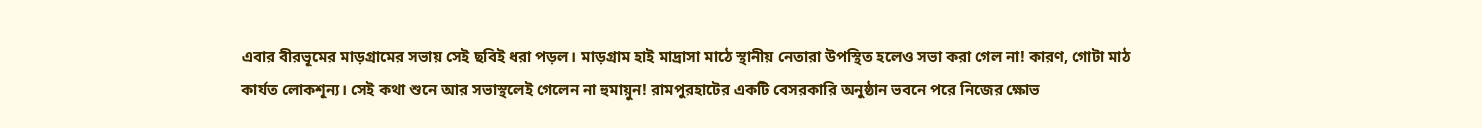এবার বীরভূমের মাড়গ্রামের সভায় সেই ছবিই ধরা পড়ল। মাড়গ্রাম হাই মাদ্রাসা মাঠে স্থানীয় নেতারা উপস্থিত হলেও সভা করা গেল না! কারণ, গোটা মাঠ কার্যত লোকশূন্য। সেই কথা শুনে আর সভাস্থলেই গেলেন না হুমায়ুন! রামপুরহাটের একটি বেসরকারি অনুষ্ঠান ভবনে পরে নিজের ক্ষোভ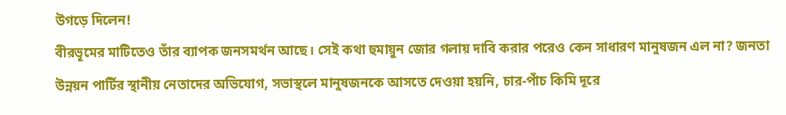উগড়ে দিলেন!
বীরভূমের মাটিতেও তাঁর ব্যাপক জনসমর্থন আছে। সেই কথা হুমায়ুন জোর গলায় দাবি করার পরেও কেন সাধারণ মানুষজন এল না? জনতা উন্নয়ন পার্টির স্থানীয় নেতাদের অভিযোগ, সভাস্থলে মানুষজনকে আসতে দেওয়া হয়নি, চার-পাঁচ কিমি দূরে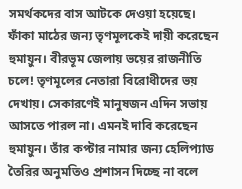সমর্থকদের বাস আটকে দেওয়া হয়েছে। ফাঁকা মাঠের জন্য তৃণমূলকেই দায়ী করেছেন হুমায়ুন। বীরভূম জেলায় ভয়ের রাজনীতি চলে! তৃণমূলের নেতারা বিরোধীদের ভয় দেখায়। সেকারণেই মানুষজন এদিন সভায় আসতে পারল না। এমনই দাবি করেছেন হুমায়ুন। তাঁর কপ্টার নামার জন্য হেলিপ্যাড তৈরির অনুমতিও প্রশাসন দিচ্ছে না বলে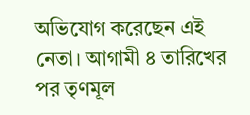অভিযোগ করেছেন এই নেতা। আগামী ৪ তারিখের পর তৃণমূল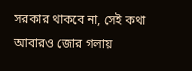সরকার থাকবে না, সেই কথা আবারও জোর গলায়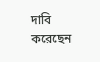দাবি করেছেন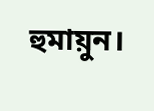হুমায়ুন।